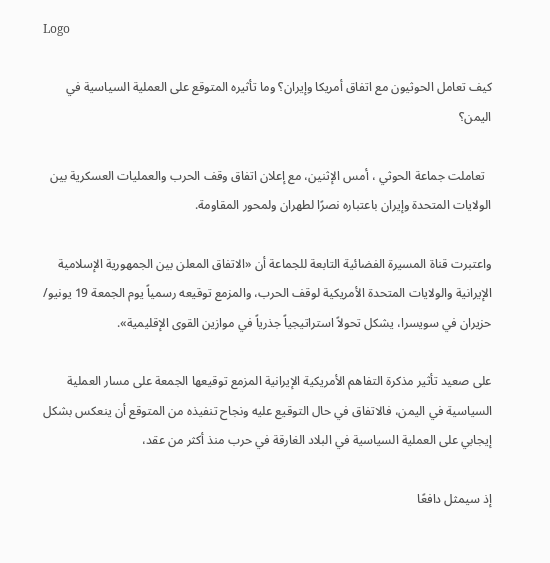Logo

كيف تعامل الحوثيون مع اتفاق أمريكا وإيران؟ وما تأثيره المتوقع على العملية السياسية في اليمن؟

  تعاملت جماعة الحوثي ، أمس الإثنين، مع إعلان اتفاق وقف الحرب والعمليات العسكرية بين الولايات المتحدة وإيران باعتباره نصرًا لطهران ولمحور المقاومة.

واعتبرت قناة المسيرة الفضائية التابعة للجماعة أن «الاتفاق المعلن بين الجمهورية الإسلامية الإيرانية والولايات المتحدة الأمريكية لوقف الحرب، والمزمع توقيعه رسمياً يوم الجمعة 19 يونيو/ حزيران في سويسرا، يشكل تحولاً استراتيجياً جذرياً في موازين القوى الإقليمية».

على صعيد تأثير مذكرة التفاهم الأمريكية الإيرانية المزمع توقيعها الجمعة على مسار العملية السياسية في اليمن، فالاتفاق في حال التوقيع عليه ونجاح تنفيذه من المتوقع أن ينعكس بشكل إيجابي على العملية السياسية في البلاد الغارقة في حرب منذ أكثر من عقد،

إذ سيمثل دافعًا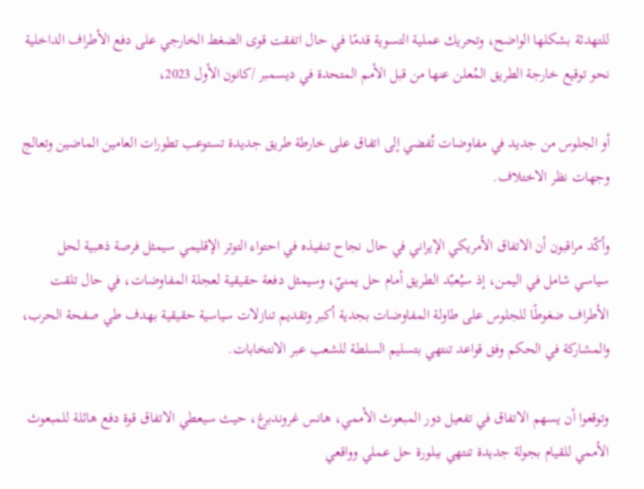للتهدئة بشكلها الواضح، وتحريك عملية التسوية قدمًا في حال اتفقت قوى الضغط الخارجي على دفع الأطراف الداخلية نحو توقيع خارجة الطريق المُعلن عنها من قبل الأمم المتحدة في ديسمبر /كانون الأول 2023،

أو الجلوس من جديد في مفاوضات تُفضي إلى اتفاق على خارطة طريق جديدة تستوعب تطورات العامين الماضين وتعالج وجهات نظر الاختلاف.

وأكّد مراقبون أن الاتفاق الأمريكي الإيراني في حال نجاح تنفيذه في احتواء التوتر الإقليمي سيمثل فرصة ذهبية لحل سياسي شامل في اليمن، إذ سيُعبّد الطريق أمام حل يمنيّ، وسيمثل دفعة حقيقية لعجلة المفاوضات، في حال تلقت الأطراف ضغوطًا للجلوس على طاولة المفاوضات بجدية أكبر وتقديم تنازلات سياسية حقيقية بهدف طي صفحة الحرب، والمشاركة في الحكم وفق قواعد تنتهي بتسليم السلطة للشعب عبر الانتخابات.

وتوقعوا أن يسهم الاتفاق في تفعيل دور المبعوث الأممي، هانس غروندبرغ، حيث سيعطي الاتفاق قوة دفع هائلة للمبعوث الأممي للقيام بجولة جديدة تنتهي ببلورة حل عملي وواقعي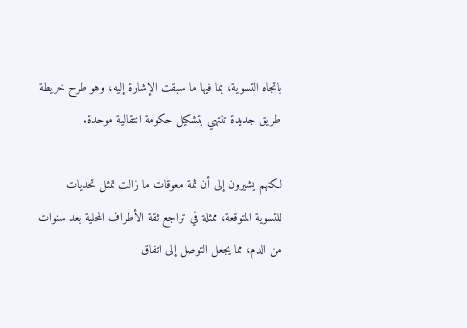باتجاه التسوية، بما فيها ما سبقت الإشارة إليه، وهو طرح خريطة طريق جديدة تنتهي بتشكيل حكومة انتقالية موحدة.

لكنهم يشيرون إلى أن ثمة معوقات ما زالت تمثل تحديات للتسوية المتوقعة، ممثلة في تراجع ثقة الأطراف المحلية بعد سنوات من الدم، مما يجعل التوصل إلى اتفاق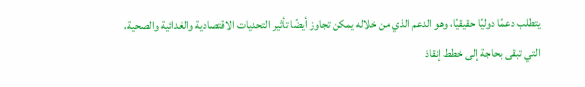يتطلب دعمًا دوليًا حقيقيًا، وهو الدعم الذي من خلاله يمكن تجاوز أيضًا تأثير التحديات الاقتصادية والغدائية والصحية، التي تبقى بحاجة إلى خطط إنقاذ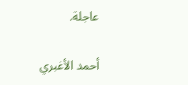عاجلة.

أحمد الأغبري